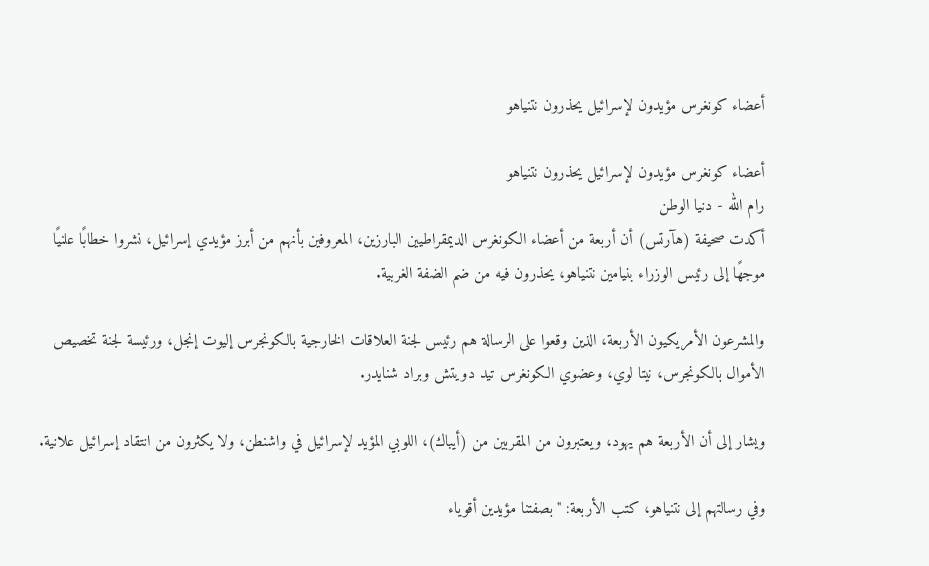أعضاء كونغرس مؤيدون لإسرائيل يحذرون نتنياهو

أعضاء كونغرس مؤيدون لإسرائيل يحذرون نتنياهو
رام الله - دنيا الوطن
أكدت صحيفة (هآرتس) أن أربعة من أعضاء الكونغرس الديمقراطيين البارزين، المعروفين بأنهم من أبرز مؤيدي إسرائيل، نشروا خطابًا علنيًا موجهًا إلى رئيس الوزراء بنيامين نتنياهو، يحذرون فيه من ضم الضفة الغربية.

والمشرعون الأمريكيون الأربعة، الذين وقعوا على الرسالة هم رئيس لجنة العلاقات الخارجية بالكونجرس إليوت إنجل، ورئيسة لجنة تخصيص الأموال بالكونجرس، نيتا لوي، وعضوي الكونغرس تيد دويتش وبراد شنايدر.

ويشار إلى أن الأربعة هم يهود، ويعتبرون من المقربين من (أيباك)، اللوبي المؤيد لإسرائيل في واشنطن، ولا يكثرون من انتقاد إسرائيل علانية.

وفي رسالتهم إلى نتنياهو، كتب الأربعة: "بصفتنا مؤيدين أقوياء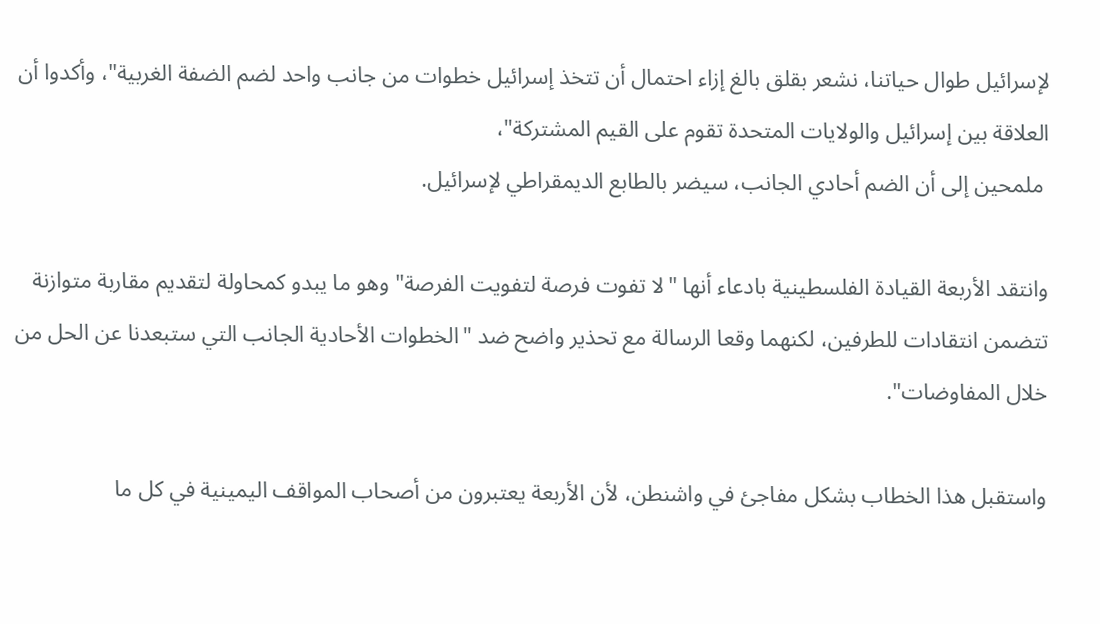لإسرائيل طوال حياتنا، نشعر بقلق بالغ إزاء احتمال أن تتخذ إسرائيل خطوات من جانب واحد لضم الضفة الغربية"، وأكدوا أن العلاقة بين إسرائيل والولايات المتحدة تقوم على القيم المشتركة"،
 ملمحين إلى أن الضم أحادي الجانب، سيضر بالطابع الديمقراطي لإسرائيل.

وانتقد الأربعة القيادة الفلسطينية بادعاء أنها "لا تفوت فرصة لتفويت الفرصة" وهو ما يبدو كمحاولة لتقديم مقاربة متوازنة تتضمن انتقادات للطرفين، لكنهما وقعا الرسالة مع تحذير واضح ضد "الخطوات الأحادية الجانب التي ستبعدنا عن الحل من خلال المفاوضات".

واستقبل هذا الخطاب بشكل مفاجئ في واشنطن، لأن الأربعة يعتبرون من أصحاب المواقف اليمينية في كل ما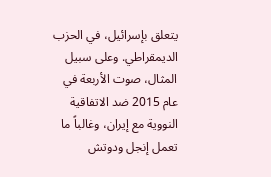يتعلق بإسرائيل، في الحزب الديمقراطي. وعلى سبيل المثال، صوت الأربعة في عام 2015 ضد الاتفاقية النووية مع إيران، وغالباً ما تعمل إنجل ودوتش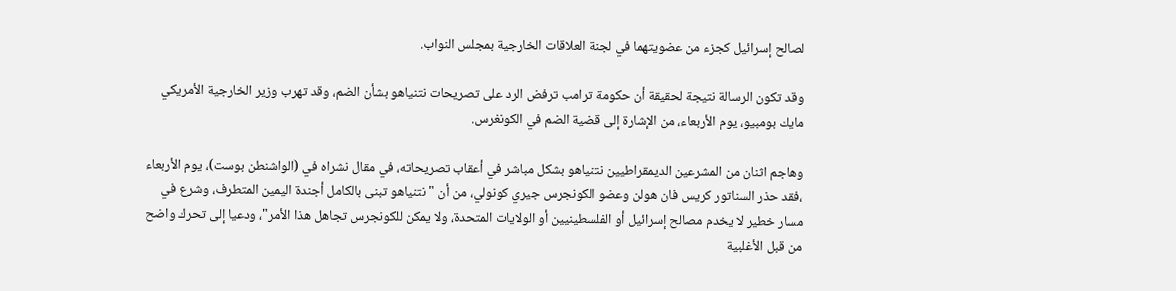لصالح إسرائيل كجزء من عضويتهما في لجنة العلاقات الخارجية بمجلس النواب.

وقد تكون الرسالة نتيجة لحقيقة أن حكومة ترامب ترفض الرد على تصريحات نتنياهو بشأن الضم، وقد تهرب وزير الخارجية الأمريكي مايك بومبيو، يوم الأربعاء، من الإشارة إلى قضية الضم في الكونغرس.

وهاجم اثنان من المشرعين الديمقراطيين نتنياهو بشكل مباشر في أعقاب تصريحاته، في مقال نشراه في (الواشنطن بوست)، يوم الأربعاء ،فقد حذر السناتور كريس فان هولن وعضو الكونجرس جيري كونولي، من أن "نتنياهو تبنى بالكامل أجندة اليمين المتطرف، وشرع في مسار خطير لا يخدم مصالح إسرائيل أو الفلسطينيين أو الولايات المتحدة، ولا يمكن للكونجرس تجاهل هذا الأمر"، ودعيا إلى تحرك واضح من قبل الأغلبية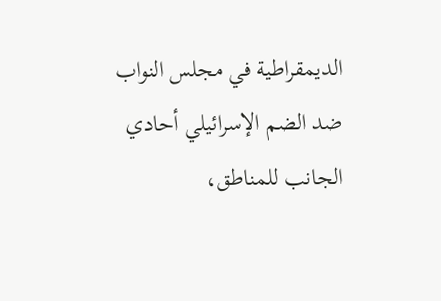الديمقراطية في مجلس النواب ضد الضم الإسرائيلي أحادي الجانب للمناطق،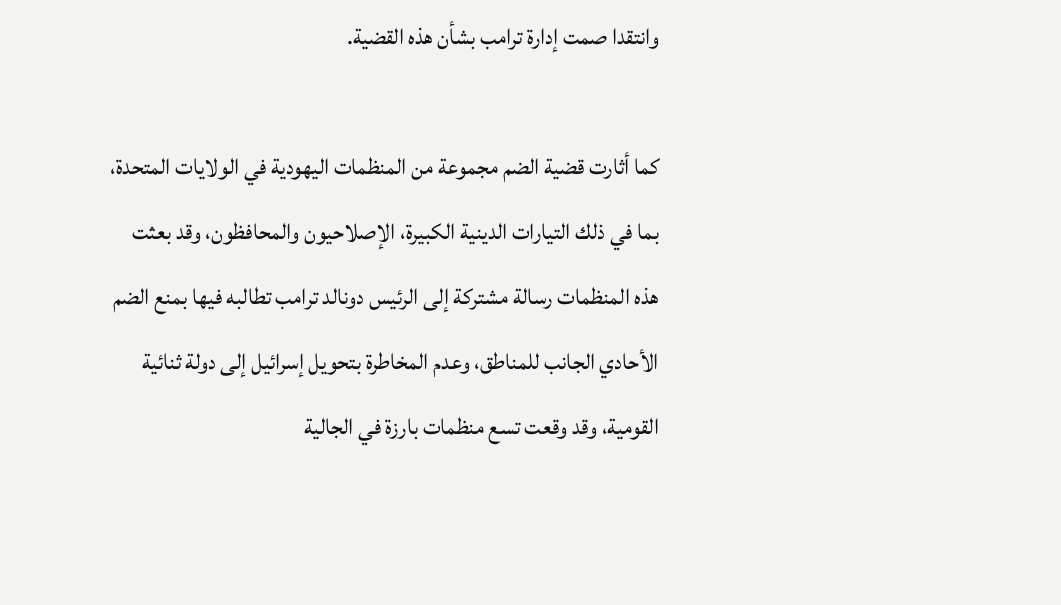وانتقدا صمت إدارة ترامب بشأن هذه القضية.

كما أثارت قضية الضم مجموعة من المنظمات اليهودية في الولايات المتحدة، بما في ذلك التيارات الدينية الكبيرة، الإصلاحيون والمحافظون، وقد بعثت هذه المنظمات رسالة مشتركة إلى الرئيس دونالد ترامب تطالبه فيها بمنع الضم الأحادي الجانب للمناطق، وعدم المخاطرة بتحويل إسرائيل إلى دولة ثنائية القومية، وقد وقعت تسع منظمات بارزة في الجالية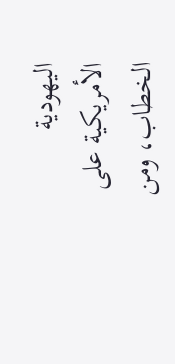اليهودية الأمريكية على الخطاب، ومن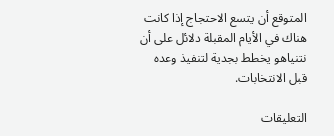المتوقع أن يتسع الاحتجاج إذا كانت هناك في الأيام المقبلة دلائل على أن نتنياهو يخطط بجدية لتنفيذ وعده قبل الانتخابات.

التعليقات